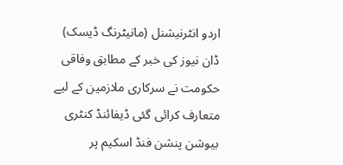اردو انٹرنیشنل (مانیٹرنگ ڈیسک) ڈان نیوز کی خبر کے مطابق وفاقی حکومت نے سرکاری ملازمین کے لیے متعارف کرائی گئی ڈیفائنڈ کنٹری بیوشن پنشن فنڈ اسکیم پر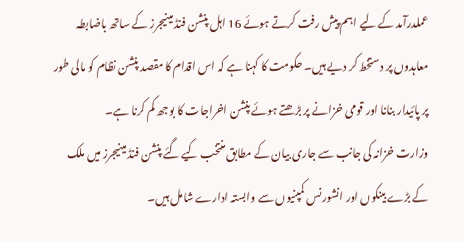عملدرآمد کے لیے اہم پیش رفت کرتے ہوئے 16 اہل پنشن فنڈ مینیجرز کے ساتھ باضابطہ معاہدوں پر دستخط کر دیے ہیں۔ حکومت کا کہنا ہے کہ اس اقدام کا مقصد پنشن نظام کو مالی طور پر پائیدار بنانا اور قومی خزانے پر بڑھتے ہوئے پنشن اخراجات کا بوجھ کم کرنا ہے۔
وزارت خزانہ کی جانب سے جاری بیان کے مطابق منتخب کیے گئے پنشن فنڈ مینیجرز میں ملک کے بڑے بینکوں اور انشورنس کمپنیوں سے وابستہ ادارے شامل ہیں۔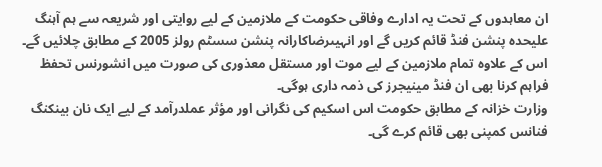ان معاہدوں کے تحت یہ ادارے وفاقی حکومت کے ملازمین کے لیے روایتی اور شریعہ سے ہم آہنگ علیحدہ پنشن فنڈ قائم کریں گے اور انہیںرضاکارانہ پنشن سسٹم رولز 2005 کے مطابق چلائیں گے۔ اس کے علاوہ تمام ملازمین کے لیے موت اور مستقل معذوری کی صورت میں انشورنس تحفظ فراہم کرنا بھی ان فنڈ مینیجرز کی ذمہ داری ہوگی۔
وزارت خزانہ کے مطابق حکومت اس اسکیم کی نگرانی اور مؤثر عملدرآمد کے لیے ایک نان بینکنگ فنانس کمپنی بھی قائم کرے گی۔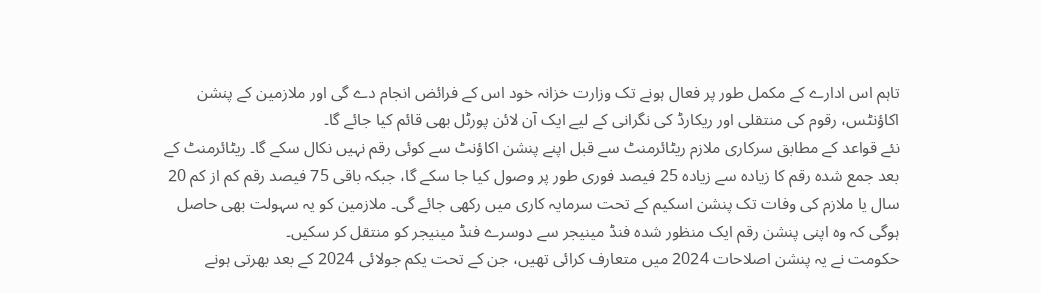تاہم اس ادارے کے مکمل طور پر فعال ہونے تک وزارت خزانہ خود اس کے فرائض انجام دے گی اور ملازمین کے پنشن اکاؤنٹس، رقوم کی منتقلی اور ریکارڈ کی نگرانی کے لیے ایک آن لائن پورٹل بھی قائم کیا جائے گا۔
نئے قواعد کے مطابق سرکاری ملازم ریٹائرمنٹ سے قبل اپنے پنشن اکاؤنٹ سے کوئی رقم نہیں نکال سکے گا۔ ریٹائرمنٹ کے بعد جمع شدہ رقم کا زیادہ سے زیادہ 25 فیصد فوری طور پر وصول کیا جا سکے گا، جبکہ باقی 75 فیصد رقم کم از کم 20 سال یا ملازم کی وفات تک پنشن اسکیم کے تحت سرمایہ کاری میں رکھی جائے گی۔ ملازمین کو یہ سہولت بھی حاصل ہوگی کہ وہ اپنی پنشن رقم ایک منظور شدہ فنڈ مینیجر سے دوسرے فنڈ مینیجر کو منتقل کر سکیں۔
حکومت نے یہ پنشن اصلاحات 2024 میں متعارف کرائی تھیں، جن کے تحت یکم جولائی 2024 کے بعد بھرتی ہونے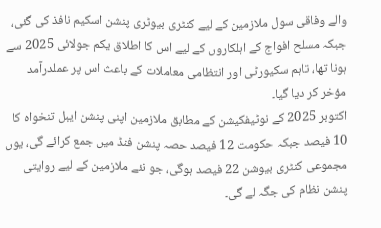والے وفاقی سول ملازمین کے لیے کنٹری بیوٹری پنشن اسکیم نافذ کی گئی، جبکہ مسلح افواج کے اہلکاروں کے لیے اس کا اطلاق یکم جولائی 2025 سے ہونا تھا، تاہم سکیورٹی اور انتظامی معاملات کے باعث اس پر عملدرآمد مؤخر کر دیا گیا۔
اکتوبر 2025 کے نوٹیفکیشن کے مطابق ملازمین اپنی پنشن ایبل تنخواہ کا 10 فیصد جبکہ حکومت 12 فیصد حصہ پنشن فنڈ میں جمع کرائے گی، یوں مجموعی کنٹری بیوشن 22 فیصد ہوگی، جو نئے ملازمین کے لیے روایتی پنشن نظام کی جگہ لے گی۔